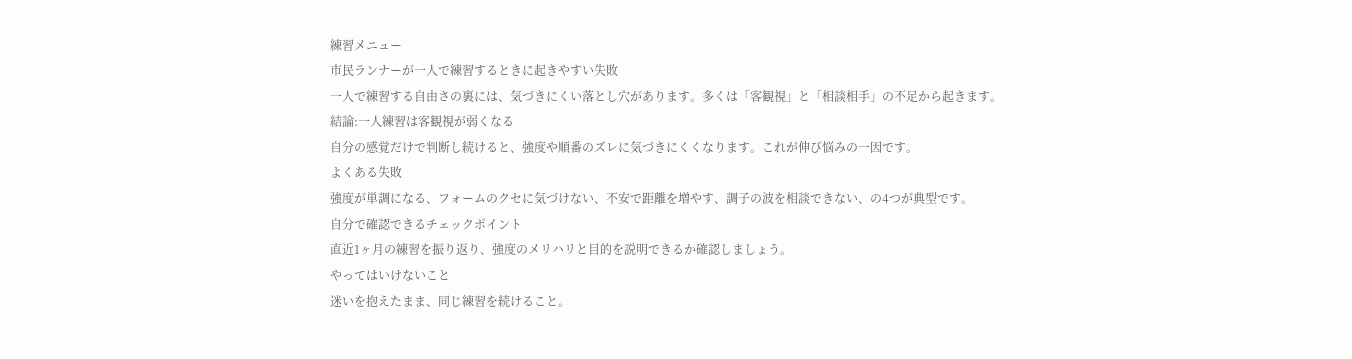練習メニュー
市民ランナーが一人で練習するときに起きやすい失敗
一人で練習する自由さの裏には、気づきにくい落とし穴があります。多くは「客観視」と「相談相手」の不足から起きます。
結論:一人練習は客観視が弱くなる
自分の感覚だけで判断し続けると、強度や順番のズレに気づきにくくなります。これが伸び悩みの一因です。
よくある失敗
強度が単調になる、フォームのクセに気づけない、不安で距離を増やす、調子の波を相談できない、の4つが典型です。
自分で確認できるチェックポイント
直近1ヶ月の練習を振り返り、強度のメリハリと目的を説明できるか確認しましょう。
やってはいけないこと
迷いを抱えたまま、同じ練習を続けること。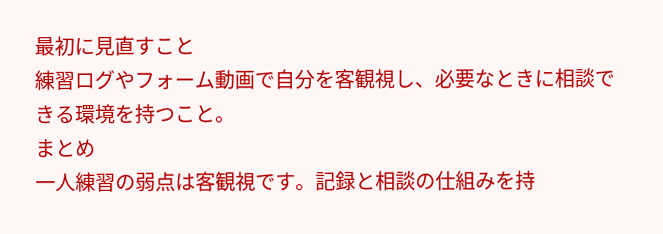最初に見直すこと
練習ログやフォーム動画で自分を客観視し、必要なときに相談できる環境を持つこと。
まとめ
一人練習の弱点は客観視です。記録と相談の仕組みを持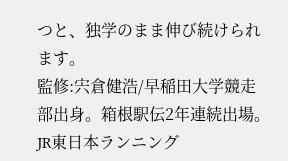つと、独学のまま伸び続けられます。
監修:宍倉健浩/早稲田大学競走部出身。箱根駅伝2年連続出場。JR東日本ランニング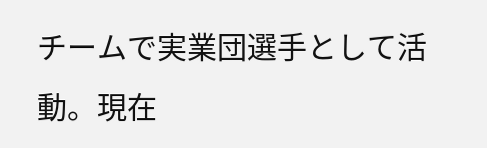チームで実業団選手として活動。現在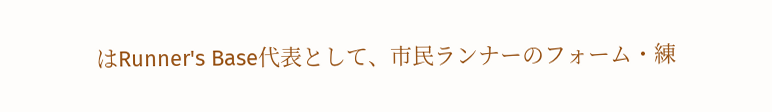はRunner's Base代表として、市民ランナーのフォーム・練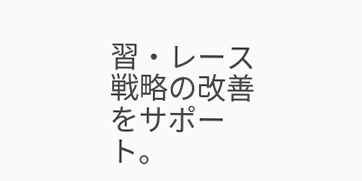習・レース戦略の改善をサポート。